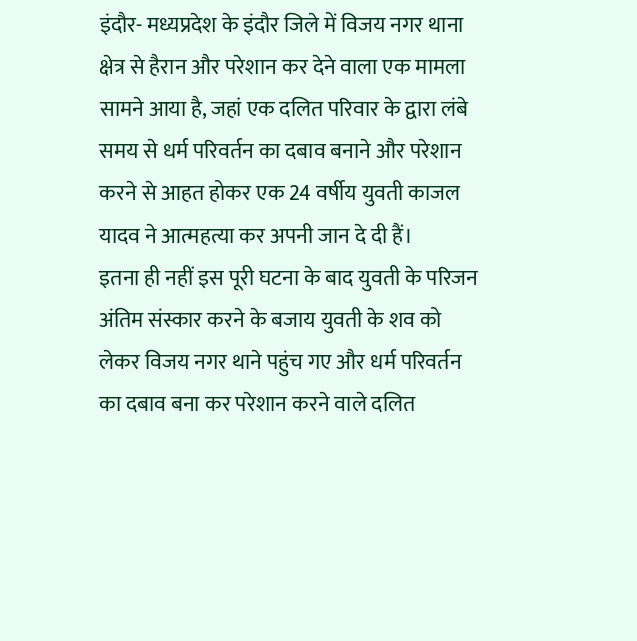इंदौर- मध्यप्रदेश के इंदौर जिले में विजय नगर थाना क्षेत्र से हैरान और परेशान कर देने वाला एक मामला सामने आया है, जहां एक दलित परिवार के द्वारा लंबे समय से धर्म परिवर्तन का दबाव बनाने और परेशान करने से आहत होकर एक 24 वर्षीय युवती काजल यादव ने आत्महत्या कर अपनी जान दे दी हैं।
इतना ही नहीं इस पूरी घटना के बाद युवती के परिजन अंतिम संस्कार करने के बजाय युवती के शव को लेकर विजय नगर थाने पहुंच गए और धर्म परिवर्तन का दबाव बना कर परेशान करने वाले दलित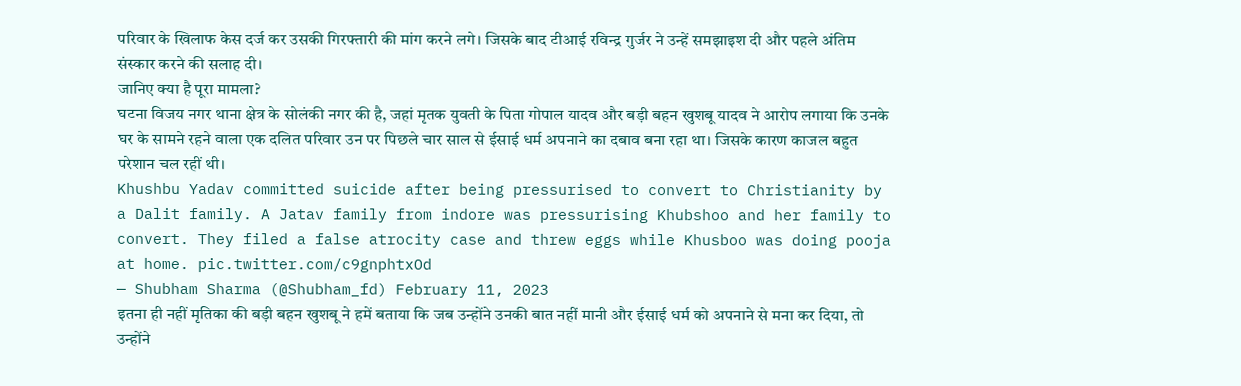परिवार के खिलाफ केस दर्ज कर उसकी गिरफ्तारी की मांग करने लगे। जिसके बाद टीआई रविन्द्र गुर्जर ने उन्हें समझाइश दी और पहले अंतिम संस्कार करने की सलाह दी।
जानिए क्या है पूरा मामला?
घटना विजय नगर थाना क्षेत्र के सोलंकी नगर की है, जहां मृतक युवती के पिता गोपाल यादव और बड़ी बहन खुशबू यादव ने आरोप लगाया कि उनके घर के सामने रहने वाला एक दलित परिवार उन पर पिछले चार साल से ईसाई धर्म अपनाने का दबाव बना रहा था। जिसके कारण काजल बहुत परेशान चल रहीं थी।
Khushbu Yadav committed suicide after being pressurised to convert to Christianity by a Dalit family. A Jatav family from indore was pressurising Khubshoo and her family to convert. They filed a false atrocity case and threw eggs while Khusboo was doing pooja at home. pic.twitter.com/c9gnphtxOd
— Shubham Sharma (@Shubham_fd) February 11, 2023
इतना ही नहीं मृतिका की बड़ी बहन खुशबू ने हमें बताया कि जब उन्होंने उनकी बात नहीं मानी और ईसाई धर्म को अपनाने से मना कर दिया, तो उन्होंने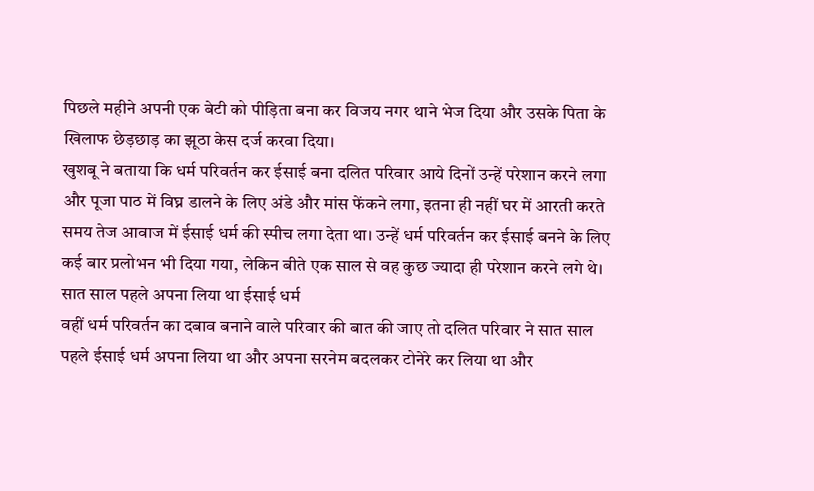पिछले महीने अपनी एक बेटी को पीड़िता बना कर विजय नगर थाने भेज दिया और उसके पिता के खिलाफ छेड़छाड़ का झूठा केस दर्ज करवा दिया।
खुशबू ने बताया कि धर्म परिवर्तन कर ईसाई बना दलित परिवार आये दिनों उन्हें परेशान करने लगा और पूजा पाठ में विघ्न डालने के लिए अंडे और मांस फेंकने लगा, इतना ही नहीं घर में आरती करते समय तेज आवाज में ईसाई धर्म की स्पीच लगा देता था। उन्हें धर्म परिवर्तन कर ईसाई बनने के लिए कई बार प्रलोभन भी दिया गया, लेकिन बीते एक साल से वह कुछ ज्यादा ही परेशान करने लगे थे।
सात साल पहले अपना लिया था ईसाई धर्म
वहीं धर्म परिवर्तन का दबाव बनाने वाले परिवार की बात की जाए तो दलित परिवार ने सात साल पहले ईसाई धर्म अपना लिया था और अपना सरनेम बदलकर टोनेरे कर लिया था और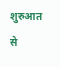शुरुआत से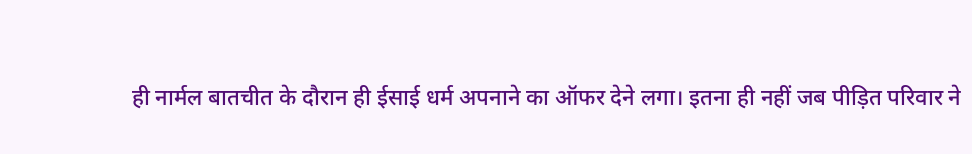ही नार्मल बातचीत के दौरान ही ईसाई धर्म अपनाने का ऑफर देने लगा। इतना ही नहीं जब पीड़ित परिवार ने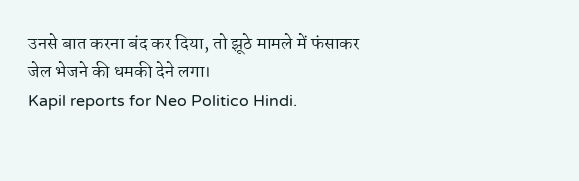उनसे बात करना बंद कर दिया, तो झूठे मामले में फंसाकर जेल भेजने की धमकी देने लगा।
Kapil reports for Neo Politico Hindi.